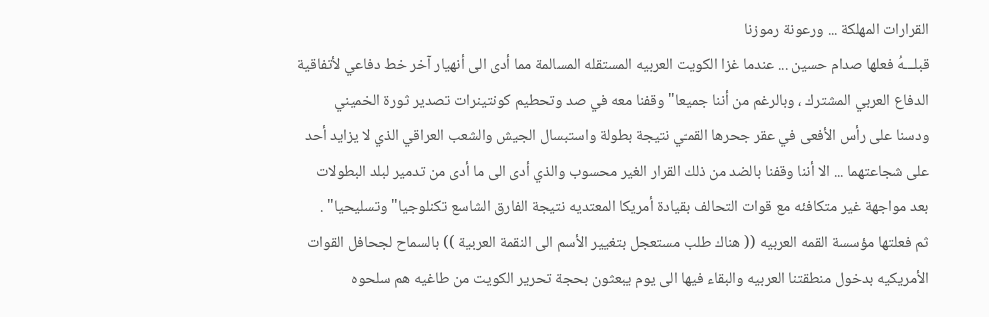القرارات المهلكة ... ورعونة رموزنا
قبلـــهُ فعلها صدام حسين ... عندما غزا الكويت العربيه المستقله المسالمة مما أدى الى أنهيار آخر خط دفاعي لأتفاقية الدفاع العربي المشترك ، وبالرغم من أننا جميعا" وقفنا معه في صد وتحطيم كونتينرات تصدير ثورة الخميني
ودسنا على رأس الأفعى في عقر جحرها القمـّي نتيجة بطولة واستبسال الجيش والشعب العراقي الذي لا يزايد أحد على شجاعتهما ... الا أننا وقفنا بالضد من ذلك القرار الغير محسوب والذي أدى الى ما أدى من تدمير لبلد البطولات
بعد مواجهة غير متكافئه مع قوات التحالف بقيادة أمريكا المعتديه نتيجة الفارق الشاسع تكنلوجيا" وتسليحيا" .
ثم فعلتها مؤسسة القمه العربيه (( هناك طلب مستعجل بتغيير الأسم الى النقمة العربية )) بالسماح لجحافل القوات الأمريكيه بدخول منطقتنا العربيه والبقاء فيها الى يوم يبعثون بحجة تحرير الكويت من طاغيه هم سلحوه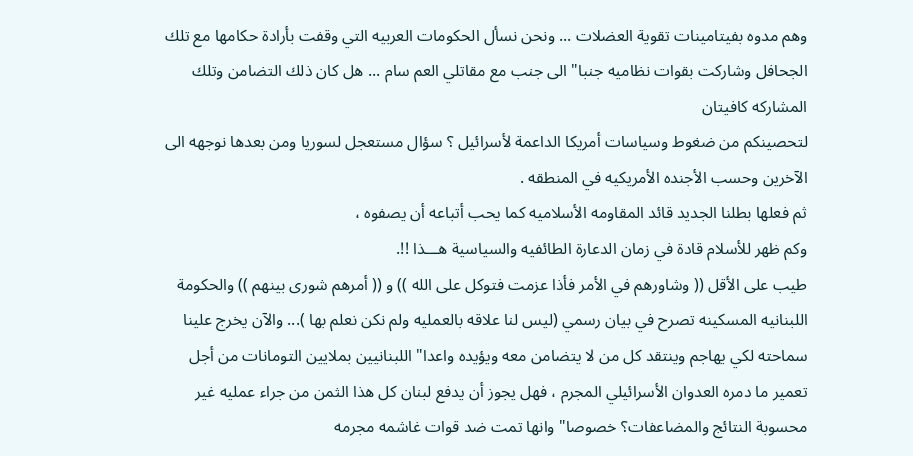وهم مدوه بفيتامينات تقوية العضلات ... ونحن نسأل الحكومات العربيه التي وقفت بأرادة حكامها مع تلك الجحافل وشاركت بقوات نظاميه جنبا" الى جنب مع مقاتلي العم سام ... هل كان ذلك التضامن وتلك المشاركه كافيتان
لتحصينكم من ضغوط وسياسات أمريكا الداعمة لأسرائيل ؟ سؤال مستعجل لسوريا ومن بعدها نوجهه الى الآخرين وحسب الأجنده الأمريكيه في المنطقه .
ثم فعلها بطلنا الجديد قائد المقاومه الأسلاميه كما يحب أتباعه أن يصفوه ،
وكم ظهر للأسلام قادة في زمان الدعارة الطائفيه والسياسية هـــذا !!.
طيب على الأقل (( وشاورهم في الأمر فأذا عزمت فتوكل على الله )) و (( أمرهم شورى بينهم )) والحكومة اللبنانيه المسكينه تصرح في بيان رسمي (ليس لنا علاقه بالعمليه ولم نكن نعلم بها )... والآن يخرج علينا سماحته لكي يهاجم وينتقد كل من لا يتضامن معه ويؤيده واعدا" اللبنانيين بملايين التومانات من أجل تعمير ما دمره العدوان الأسرائيلي المجرم ، فهل يجوز أن يدفع لبنان كل هذا الثمن من جراء عمليه غير محسوبة النتائج والمضاعفات؟ خصوصا" وانها تمت ضد قوات غاشمه مجرمه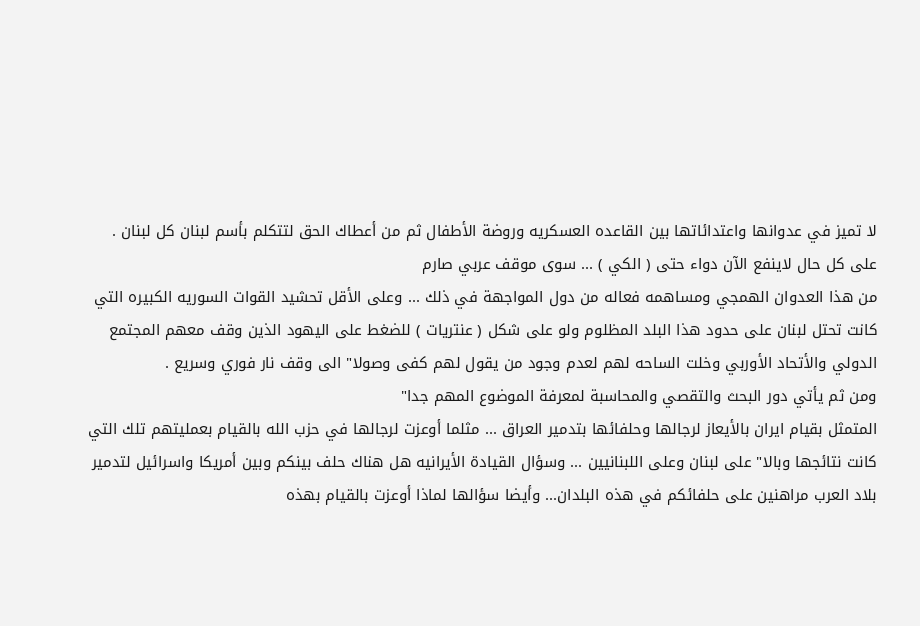لا تميز في عدوانها واعتدائاتها بين القاعده العسكريه وروضة الأطفال ثم من أعطاك الحق لتتكلم بأسم لبنان كل لبنان .
على كل حال لاينفع الآن دواء حتى ( الكي ) ... سوى موقف عربي صارم
من هذا العدوان الهمجي ومساهمه فعاله من دول المواجهة في ذلك ... وعلى الأقل تحشيد القوات السوريه الكبيره التي كانت تحتل لبنان على حدود هذا البلد المظلوم ولو على شكل ( عنتريات ) للضغط على اليهود الذين وقف معهم المجتمع الدولي والأتحاد الأوربي وخلت الساحه لهم لعدم وجود من يقول لهم كفى وصولا" الى وقف نار فوري وسريع .
ومن ثم يأتي دور البحث والتقصي والمحاسبة لمعرفة الموضوع المهم جدا"
المتمثل بقيام ايران بالأيعاز لرجالها وحلفائها بتدمير العراق ... مثلما أوعزت لرجالها في حزب الله بالقيام بعمليتهم تلك التي كانت نتائجها وبالا" على لبنان وعلى اللبنانيين ... وسؤال القيادة الأيرانيه هل هناك حلف بينكم وبين أمريكا واسرائيل لتدمير بلاد العرب مراهنين على حلفائكم في هذه البلدان... وأيضا سؤالها لماذا أوعزت بالقيام بهذه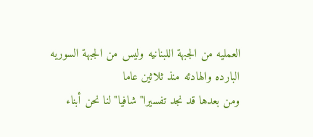العمليه من الجبهة اللبنانيه وليس من الجبهة السوريه البارده والهادئه منذ ثلاثين عاما
ومن بعدها قد نجد تفسيرا" شافيا" لنا نحن أبناء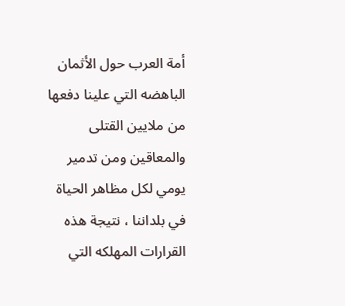أمة العرب حول الأثمان الباهضه التي علينا دفعها من ملايين القتلى والمعاقين ومن تدمير يومي لكل مظاهر الحياة في بلداننا ، نتيجة هذه القرارات المهلكه التي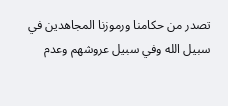تصدر من حكامنا ورموزنا المجاهدين في سبيل الله وفي سبيل عروشهم وعدم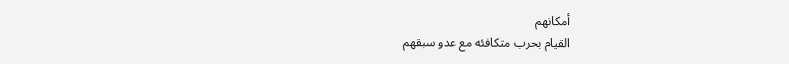أمكانهم
القيام بحرب متكافئه مع عدو سبقهم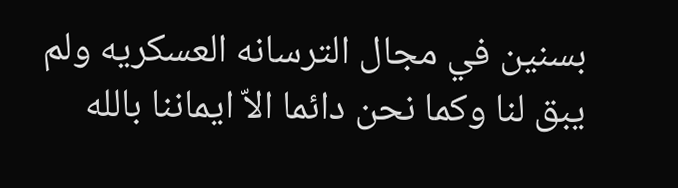بسنين في مجال الترسانه العسكريه ولم يبق لنا وكما نحن دائما الاّ ايماننا بالله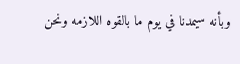وبأنه سيمدنا في يوم ما بالقوه اللازمه ونحن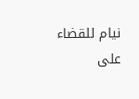نيام للقضاء على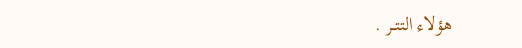هؤلاء التتــر .